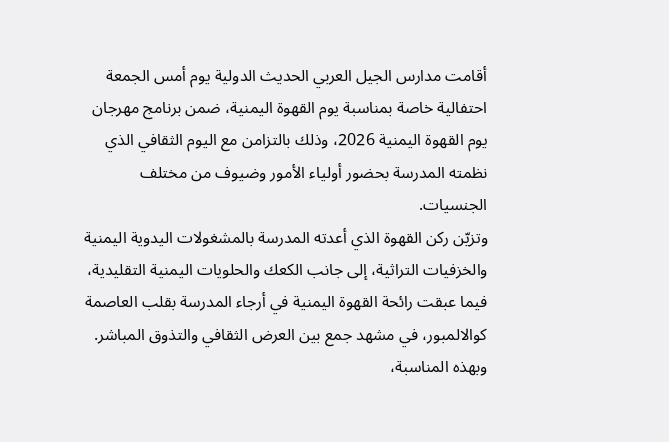أقامت مدارس الجيل العربي الحديث الدولية يوم أمس الجمعة احتفالية خاصة بمناسبة يوم القهوة اليمنية، ضمن برنامج مهرجان يوم القهوة اليمنية 2026، وذلك بالتزامن مع اليوم الثقافي الذي نظمته المدرسة بحضور أولياء الأمور وضيوف من مختلف الجنسيات.
وتزيّن ركن القهوة الذي أعدته المدرسة بالمشغولات اليدوية اليمنية والخزفيات التراثية، إلى جانب الكعك والحلويات اليمنية التقليدية، فيما عبقت رائحة القهوة اليمنية في أرجاء المدرسة بقلب العاصمة كوالالمبور، في مشهد جمع بين العرض الثقافي والتذوق المباشر.
وبهذه المناسبة،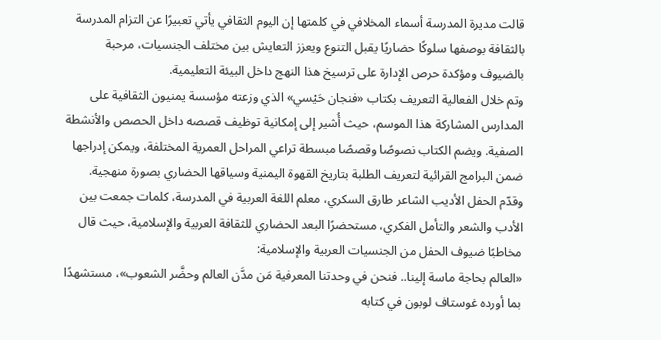قالت مديرة المدرسة أسماء المخلافي في كلمتها إن اليوم الثقافي يأتي تعبيرًا عن التزام المدرسة بالثقافة بوصفها سلوكًا حضاريًا يقبل التنوع ويعزز التعايش بين مختلف الجنسيات، مرحبة بالضيوف ومؤكدة حرص الإدارة على ترسيخ هذا النهج داخل البيئة التعليمية.
وتم خلال الفعالية التعريف بكتاب «فنجان حَيْسي» الذي وزعته مؤسسة يمنيون الثقافية على المدارس المشاركة هذا الموسم، حيث أُشير إلى إمكانية توظيف قصصه داخل الحصص والأنشطة الصفية. ويضم الكتاب نصوصًا وقصصًا مبسطة تراعي المراحل العمرية المختلفة، ويمكن إدراجها ضمن البرامج القرائية لتعريف الطلبة بتاريخ القهوة اليمنية وسياقها الحضاري بصورة منهجية.
وقدّم الحفل الأديب الشاعر طارق السكري، معلم اللغة العربية في المدرسة، كلمات جمعت بين الأدب والشعر والتأمل الفكري، مستحضرًا البعد الحضاري للثقافة العربية والإسلامية، حيث قال مخاطبًا ضيوف الحفل من الجنسيات العربية والإسلامية:
«العالم بحاجة ماسة إلينا.. فنحن في وحدتنا المعرفية مَن مدَّن العالم وحضَّر الشعوب»، مستشهدًا بما أورده غوستاف لوبون في كتابه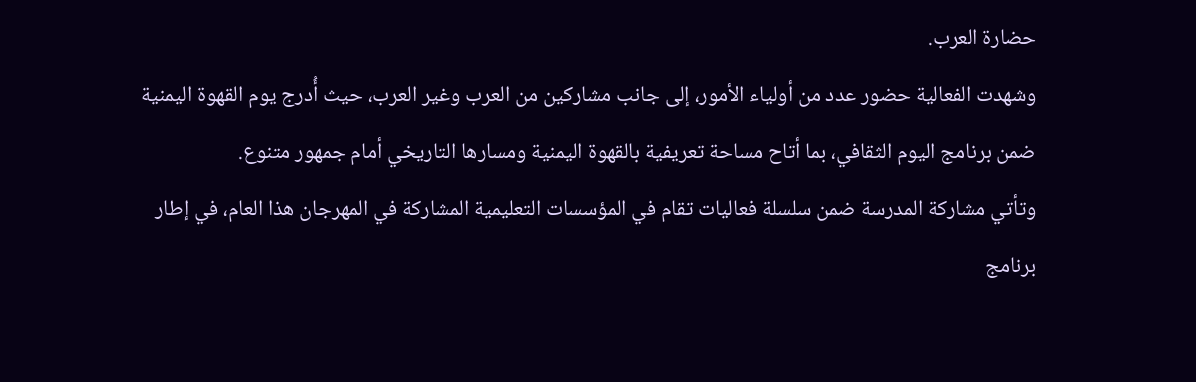حضارة العرب.
وشهدت الفعالية حضور عدد من أولياء الأمور، إلى جانب مشاركين من العرب وغير العرب، حيث أُدرج يوم القهوة اليمنية ضمن برنامج اليوم الثقافي، بما أتاح مساحة تعريفية بالقهوة اليمنية ومسارها التاريخي أمام جمهور متنوع.
وتأتي مشاركة المدرسة ضمن سلسلة فعاليات تقام في المؤسسات التعليمية المشاركة في المهرجان هذا العام، في إطار برنامج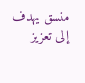منسق يهدف إلى تعزيز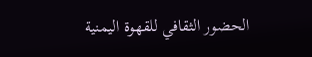الحضور الثقافي للقهوة اليمنية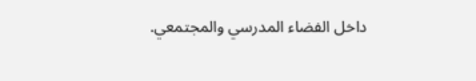داخل الفضاء المدرسي والمجتمعي.